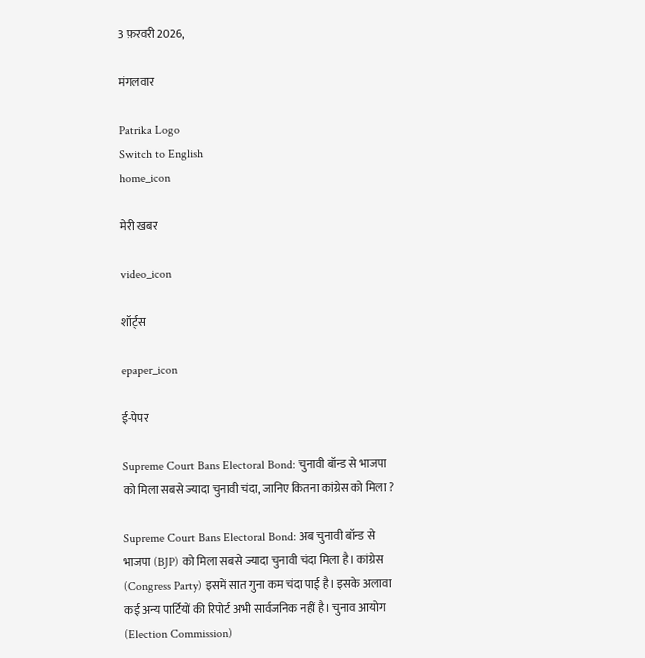3 फ़रवरी 2026,

मंगलवार

Patrika Logo
Switch to English
home_icon

मेरी खबर

video_icon

शॉर्ट्स

epaper_icon

ई-पेपर

Supreme Court Bans Electoral Bond: चुनावी बॉन्ड से भाजपा को मिला सबसे ज्यादा चुनावी चंदा, जानिए कितना कांग्रेस को मिला ?

Supreme Court Bans Electoral Bond: अब चुनावी बॉन्ड से भाजपा (BJP) को मिला सबसे ज्यादा चुनावी चंदा मिला है। कांग्रेस (Congress Party) इसमें सात गुना कम चंदा पाई है। इसके अलावा कई अन्य पार्टियों की रिपोर्ट अभी सार्वजनिक नहीं है। चुनाव आयोग (Election Commission)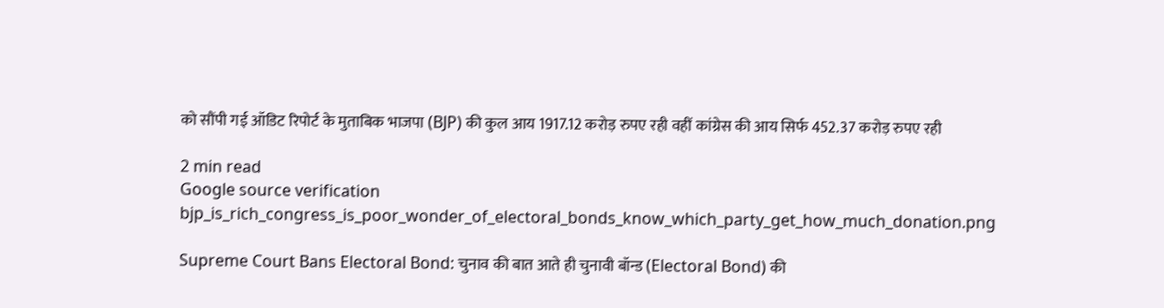को सौंपी गई ऑडिट रिपोर्ट के मुताबिक भाजपा (BJP) की कुल आय 1917.12 करोड़ रुपए रही वहीं कांग्रेस की आय सिर्फ 452.37 करोड़ रुपए रही

2 min read
Google source verification
bjp_is_rich_congress_is_poor_wonder_of_electoral_bonds_know_which_party_get_how_much_donation.png

Supreme Court Bans Electoral Bond: चुनाव की बात आते ही चुनावी बॉन्ड (Electoral Bond) की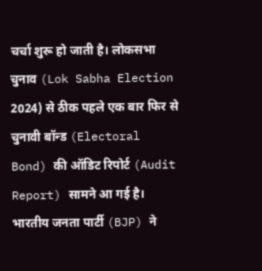चर्चा शुरू हो जाती है। लोकसभा चुनाव (Lok Sabha Election 2024) से ठीक पहले एक बार फिर से चुनावी बॉन्ड (Electoral Bond) की ऑडिट रिपोर्ट (Audit Report) सामने आ गई है। भारतीय जनता पार्टी (BJP) ने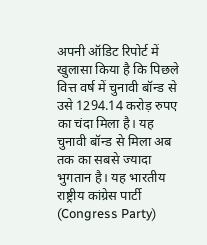अपनी ऑडिट रिपोर्ट में खुलासा किया है कि पिछले वित्त वर्ष में चुनावी बॉन्ड से उसे 1294.14 करोड़ रुपए का चंदा मिला है। यह चुनावी बॉन्ड से मिला अब तक का सबसे ज्यादा भुगतान है। यह भारतीय राष्ट्रीय कांग्रेस पार्टी (Congress Party)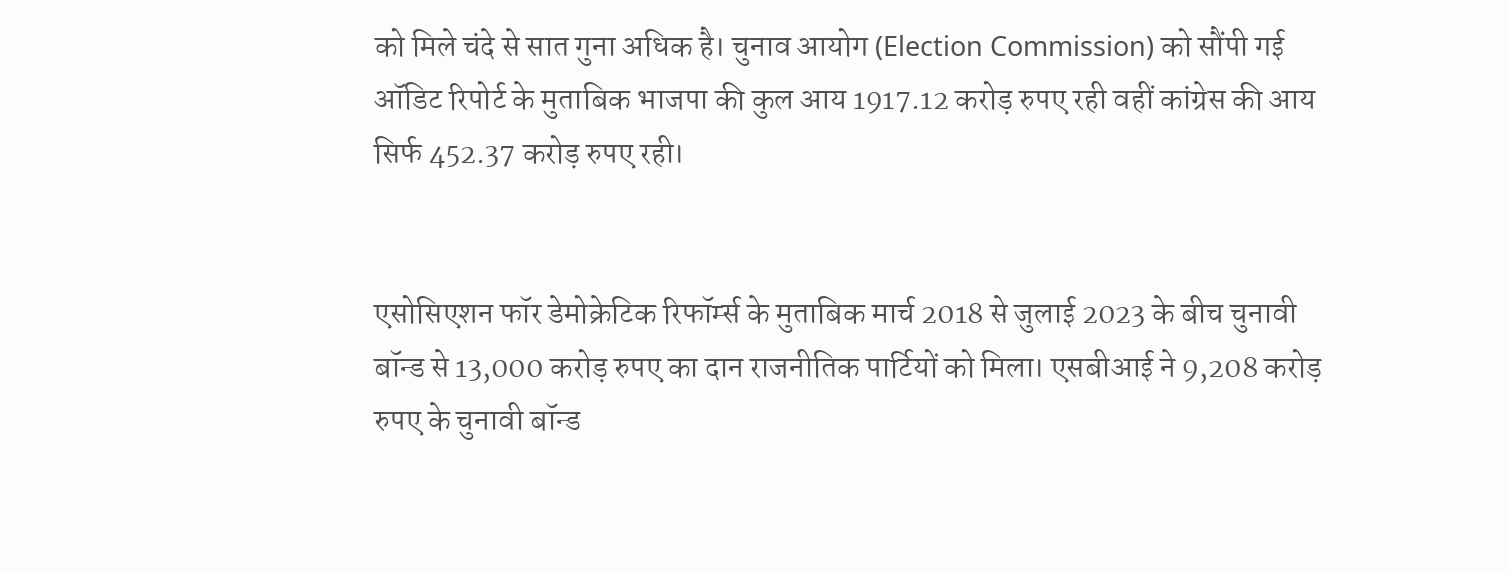को मिले चंदे से सात गुना अधिक है। चुनाव आयोग (Election Commission) को सौंपी गई ऑडिट रिपोर्ट के मुताबिक भाजपा की कुल आय 1917.12 करोड़ रुपए रही वहीं कांग्रेस की आय सिर्फ 452.37 करोड़ रुपए रही।


एसोसिएशन फॉर डेमोक्रेटिक रिफॉर्म्स के मुताबिक मार्च 2018 से जुलाई 2023 के बीच चुनावी बॉन्ड से 13,000 करोड़ रुपए का दान राजनीतिक पार्टियों को मिला। एसबीआई ने 9,208 करोड़ रुपए के चुनावी बॉन्ड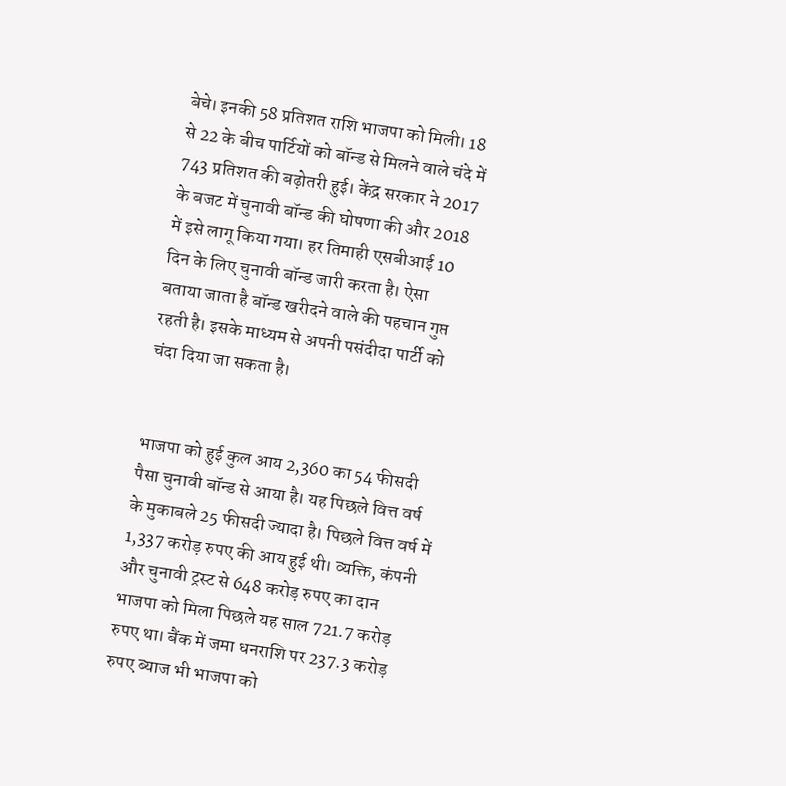बेचे। इनकी 58 प्रतिशत राशि भाजपा को मिली। 18 से 22 के बीच पार्टियों को बॉन्ड से मिलने वाले चंदे में 743 प्रतिशत की बढ़ोतरी हुई। केंद्र सरकार ने 2017 के बजट में चुनावी बॉन्ड की घोषणा की और 2018 में इसे लागू किया गया। हर तिमाही एसबीआई 10 दिन के लिए चुनावी बॉन्ड जारी करता है। ऐसा बताया जाता है बॉन्ड खरीदने वाले की पहचान गुप्त रहती है। इसके माध्यम से अपनी पसंदीदा पार्टी को चंदा दिया जा सकता है।


भाजपा को हुई कुल आय 2,360 का 54 फीसदी पैसा चुनावी बॉन्ड से आया है। यह पिछले वित्त वर्ष के मुकाबले 25 फीसदी ज्यादा है। पिछले वित्त वर्ष में 1,337 करोड़ रुपए की आय हुई थी। व्यक्ति, कंपनी और चुनावी ट्रस्ट से 648 करोड़ रुपए का दान भाजपा को मिला पिछले यह साल 721.7 करोड़ रुपए था। बैंक में जमा धनराशि पर 237.3 करोड़ रुपए ब्याज भी भाजपा को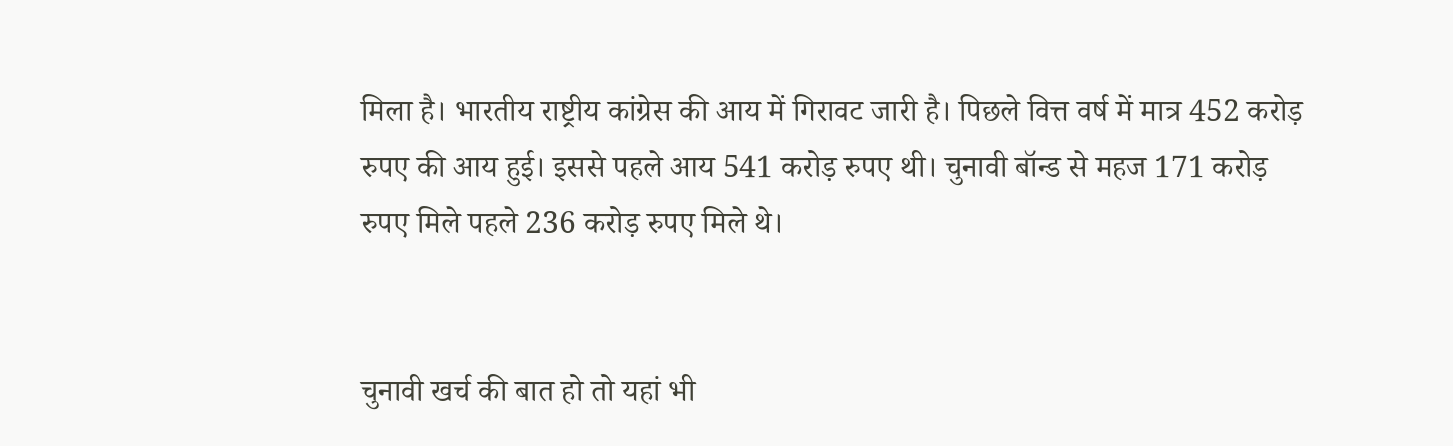मिला है। भारतीय राष्ट्रीय कांग्रेस की आय में गिरावट जारी है। पिछले वित्त वर्ष में मात्र 452 करोड़ रुपए की आय हुई। इससे पहले आय 541 करोड़ रुपए थी। चुनावी बॉन्ड से महज 171 करोड़ रुपए मिले पहले 236 करोड़ रुपए मिले थे।


चुनावी खर्च की बात हो तो यहां भी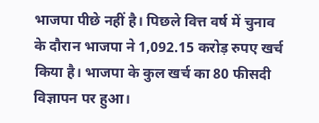भाजपा पीछे नहीं है। पिछले वित्त वर्ष में चुनाव के दौरान भाजपा ने 1,092.15 करोड़ रुपए खर्च किया है। भाजपा के कुल खर्च का 80 फीसदी विज्ञापन पर हुआ।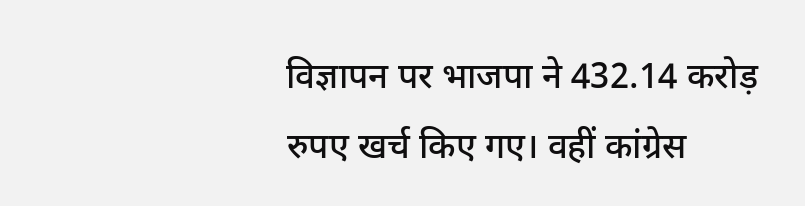विज्ञापन पर भाजपा ने 432.14 करोड़ रुपए खर्च किए गए। वहीं कांग्रेस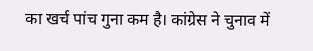का खर्च पांच गुना कम है। कांग्रेस ने चुनाव में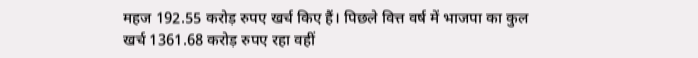महज 192.55 करोड़ रुपए खर्च किए हैं। पिछले वित्त वर्ष में भाजपा का कुल खर्च 1361.68 करोड़ रुपए रहा वहीं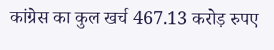कांग्रेस का कुल खर्च 467.13 करोड़ रुपए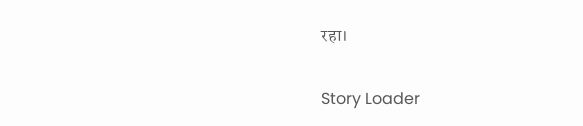रहा।

Story Loader